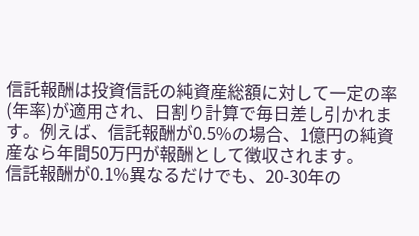信託報酬は投資信託の純資産総額に対して一定の率(年率)が適用され、日割り計算で毎日差し引かれます。例えば、信託報酬が0.5%の場合、1億円の純資産なら年間50万円が報酬として徴収されます。
信託報酬が0.1%異なるだけでも、20-30年の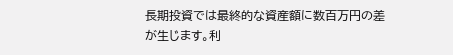長期投資では最終的な資産額に数百万円の差が生じます。利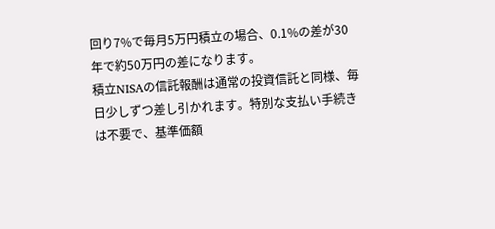回り7%で毎月5万円積立の場合、0.1%の差が30年で約50万円の差になります。
積立NISAの信託報酬は通常の投資信託と同様、毎日少しずつ差し引かれます。特別な支払い手続きは不要で、基準価額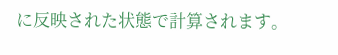に反映された状態で計算されます。